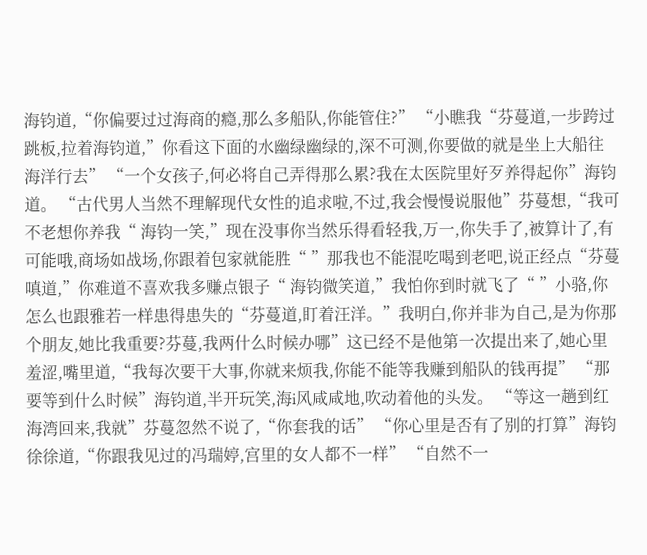海钧道,“你偏要过过海商的瘾,那么多船队,你能管住?” “小瞧我“芬蔓道,一步跨过跳板,拉着海钧道,”你看这下面的水幽绿幽绿的,深不可测,你要做的就是坐上大船往海洋行去” “一个女孩子,何必将自己弄得那么累?我在太医院里好歹养得起你”海钧道。 “古代男人当然不理解现代女性的追求啦,不过,我会慢慢说服他”芬蔓想,“我可不老想你养我“ 海钧一笑,”现在没事你当然乐得看轻我,万一,你失手了,被算计了,有可能哦,商场如战场,你跟着包家就能胜“ ”那我也不能混吃喝到老吧,说正经点“芬蔓嗔道,”你难道不喜欢我多赚点银子“ 海钧微笑道,”我怕你到时就飞了“ ”小骆,你怎么也跟雅若一样患得患失的“芬蔓道,盯着汪洋。”我明白,你并非为自己,是为你那个朋友,她比我重要?芬蔓,我两什么时候办哪”这已经不是他第一次提出来了,她心里羞涩,嘴里道,“我每次要干大事,你就来烦我,你能不能等我赚到船队的钱再提” “那要等到什么时候”海钧道,半开玩笑,海i风咸咸地,吹动着他的头发。 “等这一趟到红海湾回来,我就”芬蔓忽然不说了,“你套我的话” “你心里是否有了别的打算”海钧徐徐道,“你跟我见过的冯瑞婷,宫里的女人都不一样” “自然不一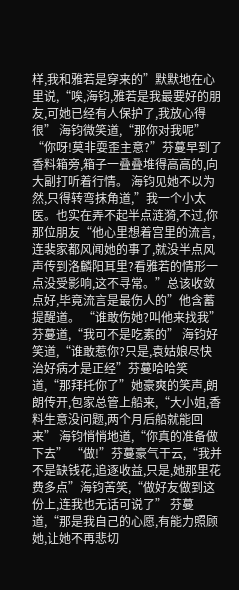样,我和雅若是穿来的”默默地在心里说,“唉,海钧,雅若是我最要好的朋友,可她已经有人保护了,我放心得很” 海钧微笑道,“那你对我呢” “你呀!莫非耍歪主意?”芬蔓早到了香料箱旁,箱子一叠叠堆得高高的,向大副打听着行情。 海钧见她不以为然,只得转弯抹角道,”我一个小太医。也实在弄不起半点涟漪,不过,你那位朋友“他心里想着宫里的流言,连裴家都风闻她的事了,就没半点风声传到洛麟阳耳里?看雅若的情形一点没受影响,这不寻常。”总该收敛点好,毕竟流言是最伤人的”他含蓄提醒道。 “谁敢伤她?叫他来找我”芬蔓道,“我可不是吃素的” 海钧好笑道,“谁敢惹你?只是,袁姑娘尽快治好病才是正经”芬蔓哈哈笑道,“那拜托你了”她豪爽的笑声,朗朗传开,包家总管上船来,“大小姐,香料生意没问题,两个月后船就能回来” 海钧悄悄地道,“你真的准备做下去” “做!”芬蔓豪气干云,“我并不是缺钱花,追逐收益,只是,她那里花费多点”海钧苦笑,“做好友做到这份上,连我也无话可说了” 芬蔓道,“那是我自己的心愿,有能力照顾她,让她不再悲切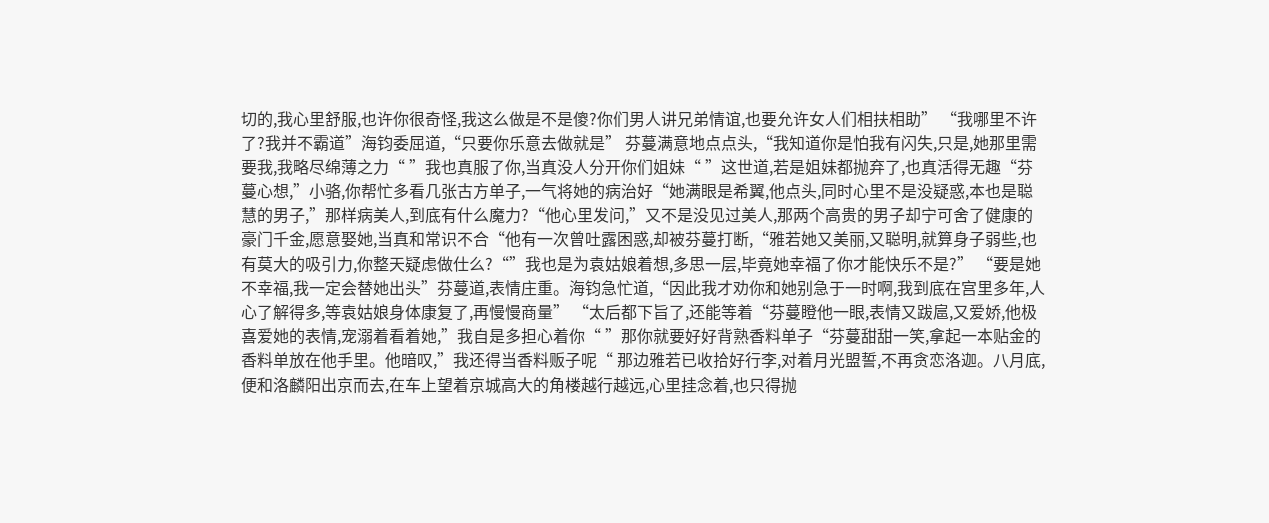切的,我心里舒服,也许你很奇怪,我这么做是不是傻?你们男人讲兄弟情谊,也要允许女人们相扶相助” “我哪里不许了?我并不霸道”海钧委屈道,“只要你乐意去做就是” 芬蔓满意地点点头,“我知道你是怕我有闪失,只是,她那里需要我,我略尽绵薄之力“ ”我也真服了你,当真没人分开你们姐妹“ ”这世道,若是姐妹都抛弃了,也真活得无趣“芬蔓心想,”小骆,你帮忙多看几张古方单子,一气将她的病治好“她满眼是希翼,他点头,同时心里不是没疑惑,本也是聪慧的男子,”那样病美人,到底有什么魔力?“他心里发问,”又不是没见过美人,那两个高贵的男子却宁可舍了健康的豪门千金,愿意娶她,当真和常识不合“他有一次曾吐露困惑,却被芬蔓打断,“雅若她又美丽,又聪明,就算身子弱些,也有莫大的吸引力,你整天疑虑做仕么?“”我也是为袁姑娘着想,多思一层,毕竟她幸福了你才能快乐不是?” “要是她不幸福,我一定会替她出头”芬蔓道,表情庄重。海钧急忙道,“因此我才劝你和她别急于一时啊,我到底在宫里多年,人心了解得多,等袁姑娘身体康复了,再慢慢商量” “太后都下旨了,还能等着“芬蔓瞪他一眼,表情又跋扈,又爱娇,他极喜爱她的表情,宠溺着看着她,”我自是多担心着你“ ”那你就要好好背熟香料单子“芬蔓甜甜一笑,拿起一本贴金的香料单放在他手里。他暗叹,”我还得当香料贩子呢“ 那边雅若已收拾好行李,对着月光盟誓,不再贪恋洛迦。八月底,便和洛麟阳出京而去,在车上望着京城高大的角楼越行越远,心里挂念着,也只得抛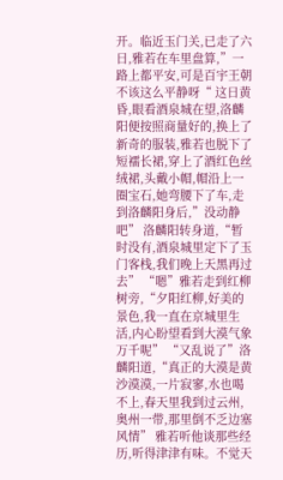开。临近玉门关,已走了六日,雅若在车里盘算,”一路上都平安,可是百宇王朝不该这么平静呀“ 这日黄昏,眼看酒泉城在望,洛麟阳便按照商量好的,换上了新奇的服装,雅若也脱下了短襦长裙,穿上了酒红色丝绒裙,头戴小帽,帽沿上一圈宝石,她弯腰下了车,走到洛麟阳身后,”没动静吧” 洛麟阳转身道,“暂时没有,酒泉城里定下了玉门客栈,我们晚上天黑再过去” “嗯”雅若走到红柳树旁,“夕阳红柳,好美的景色,我一直在京城里生活,内心盼望看到大漠气象万千呢” “又乱说了”洛麟阳道,“真正的大漠是黄沙漠漠,一片寂寥,水也喝不上,春天里我到过云州,奥州一带,那里倒不乏边塞风情” 雅若听他谈那些经历,听得津津有味。不觉天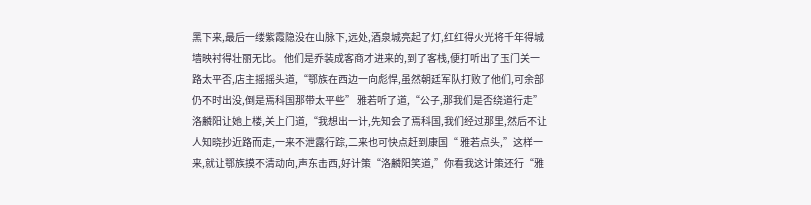黑下来,最后一缕紫霞隐没在山脉下,远处,酒泉城亮起了灯,红红得火光将千年得城墙映衬得壮丽无比。 他们是乔装成客商才进来的,到了客栈,便打听出了玉门关一路太平否,店主摇摇头道,“鄂族在西边一向彪悍,虽然朝廷军队打败了他们,可余部仍不时出没,倒是焉科国那带太平些” 雅若听了道,“公子,那我们是否绕道行走” 洛麟阳让她上楼,关上门道,“我想出一计,先知会了焉科国,我们经过那里,然后不让人知晓抄近路而走,一来不泄露行踪,二来也可快点赶到康国“ 雅若点头,”这样一来,就让鄂族摸不清动向,声东击西,好计策“洛麟阳笑道,”你看我这计策还行“雅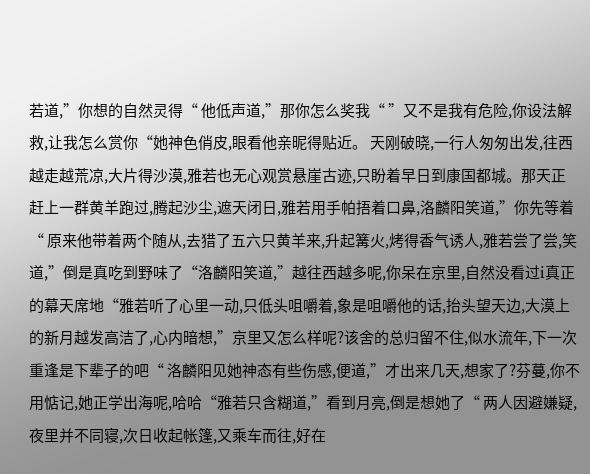若道,”你想的自然灵得“ 他低声道,”那你怎么奖我“ ”又不是我有危险,你设法解救,让我怎么赏你“她神色俏皮,眼看他亲昵得贴近。 天刚破晓,一行人匆匆出发,往西越走越荒凉,大片得沙漠,雅若也无心观赏悬崖古迹,只盼着早日到康国都城。那天正赶上一群黄羊跑过,腾起沙尘,遮天闭日,雅若用手帕捂着口鼻,洛麟阳笑道,”你先等着“ 原来他带着两个随从,去猎了五六只黄羊来,升起篝火,烤得香气诱人,雅若尝了尝,笑道,”倒是真吃到野味了“洛麟阳笑道,”越往西越多呢,你呆在京里,自然没看过i真正的幕天席地“雅若听了心里一动,只低头咀嚼着,象是咀嚼他的话,抬头望天边,大漠上的新月越发高洁了,心内暗想,”京里又怎么样呢?该舍的总归留不住,似水流年,下一次重逢是下辈子的吧“ 洛麟阳见她神态有些伤感,便道,”才出来几天,想家了?芬蔓,你不用惦记,她正学出海呢,哈哈“雅若只含糊道,”看到月亮,倒是想她了“ 两人因避嫌疑,夜里并不同寝,次日收起帐篷,又乘车而往,好在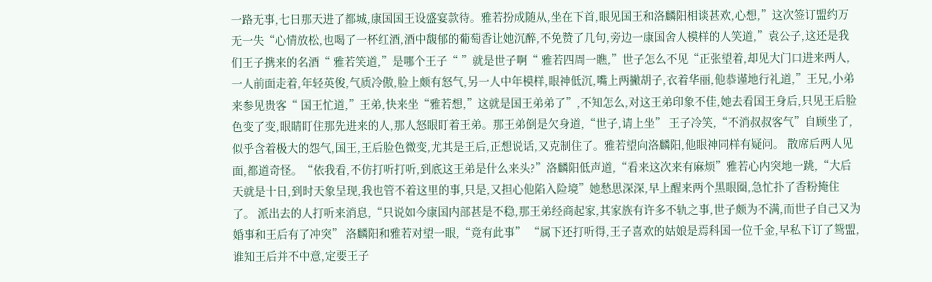一路无事,七日那天进了都城,康国国王设盛宴款待。雅若扮成随从,坐在下首,眼见国王和洛麟阳相谈甚欢,心想,”这次签订盟约万无一失“心情放松,也喝了一杯红酒,酒中馥郁的葡萄香让她沉醉,不免赞了几句,旁边一康国舍人模样的人笑道,”袁公子,这还是我们王子携来的名酒“ 雅若笑道,”是哪个王子“ ”就是世子啊“ 雅若四周一瞧,”世子怎么不见“正张望着,却见大门口进来两人,一人前面走着,年轻英俊,气质冷傲,脸上颇有怒气,另一人中年模样,眼神低沉,嘴上两撇胡子,衣着华丽,他恭谨地行礼道,”王兄,小弟来参见贵客“ 国王忙道,”王弟,快来坐“雅若想,”这就是国王弟弟了”,不知怎么,对这王弟印象不佳,她去看国王身后,只见王后脸色变了变,眼睛盯住那先进来的人,那人怒眼盯着王弟。那王弟倒是欠身道,“世子,请上坐” 王子冷笑,“不消叔叔客气”自顾坐了,似乎含着极大的怨气,国王,王后脸色微变,尤其是王后,正想说话,又克制住了。雅若望向洛麟阳,他眼神同样有疑问。 散席后两人见面,都道奇怪。“依我看,不仿打听打听,到底这王弟是什么来头?”洛麟阳低声道,“看来这次来有麻烦”雅若心内突地一跳,“大后天就是十日,到时天象呈现,我也管不着这里的事,只是,又担心他陷入险境”她愁思深深,早上醒来两个黑眼圈,急忙扑了香粉掩住了。 派出去的人打听来消息,“只说如今康国内部甚是不稳,那王弟经商起家,其家族有许多不轨之事,世子颇为不满,而世子自己又为婚事和王后有了冲突” 洛麟阳和雅若对望一眼,“竟有此事” “属下还打听得,王子喜欢的姑娘是焉科国一位千金,早私下订了鸳盟,谁知王后并不中意,定要王子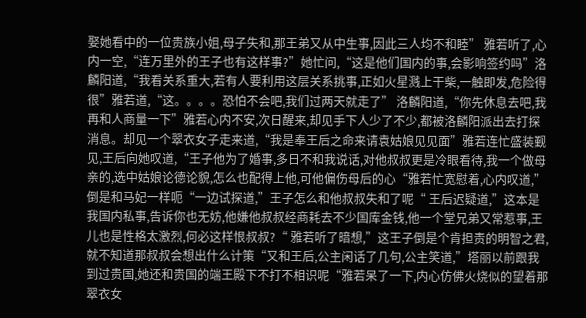娶她看中的一位贵族小姐,母子失和,那王弟又从中生事,因此三人均不和睦” 雅若听了,心内一空,“连万里外的王子也有这样事?”她忙问,“这是他们国内的事,会影响签约吗”洛麟阳道,“我看关系重大,若有人要利用这层关系挑事,正如火星溅上干柴,一触即发,危险得很”雅若道,“这。。。。恐怕不会吧,我们过两天就走了” 洛麟阳道,“你先休息去吧,我再和人商量一下”雅若心内不安,次日醒来,却见手下人少了不少,都被洛麟阳派出去打探消息。却见一个翠衣女子走来道,“我是奉王后之命来请袁姑娘见见面”雅若连忙盛装觐见,王后向她叹道,“王子他为了婚事,多日不和我说话,对他叔叔更是冷眼看待,我一个做母亲的,选中姑娘论德论貌,怎么也配得上他,可他偏伤母后的心“雅若忙宽慰着,心内叹道,”倒是和马妃一样呃“一边试探道,”王子怎么和他叔叔失和了呢“ 王后迟疑道,”这本是我国内私事,告诉你也无妨,他嫌他叔叔经商耗去不少国库金钱,他一个堂兄弟又常惹事,王儿也是性格太激烈,何必这样恨叔叔?“ 雅若听了暗想,”这王子倒是个肯担责的明智之君,就不知道那叔叔会想出什么计策“又和王后,公主闲话了几句,公主笑道,”塔丽以前跟我到过贵国,她还和贵国的端王殿下不打不相识呢“雅若呆了一下,内心仿佛火烧似的望着那翠衣女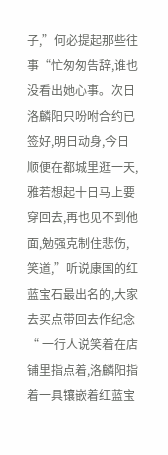子,”何必提起那些往事“忙匆匆告辞,谁也没看出她心事。次日洛麟阳只吩咐合约已签好,明日动身,今日顺便在都城里逛一天,雅若想起十日马上要穿回去,再也见不到他面,勉强克制住悲伤,笑道,”听说康国的红蓝宝石最出名的,大家去买点带回去作纪念“ 一行人说笑着在店铺里指点着,洛麟阳指着一具镶嵌着红蓝宝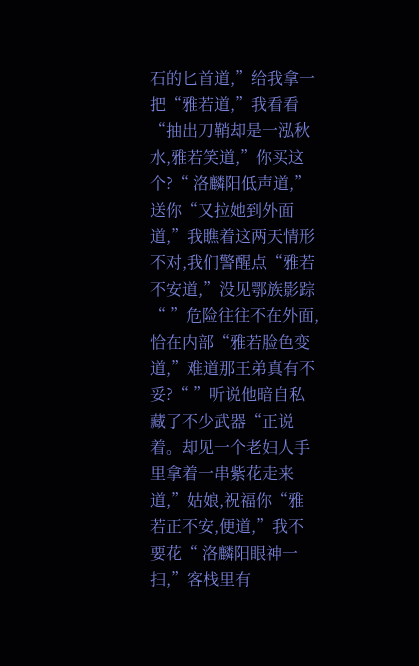石的匕首道,”给我拿一把“雅若道,”我看看“抽出刀鞘却是一泓秋水,雅若笑道,”你买这个?“ 洛麟阳低声道,”送你“又拉她到外面道,”我瞧着这两天情形不对,我们警醒点“雅若不安道,”没见鄂族影踪“ ”危险往往不在外面,恰在内部“雅若脸色变道,”难道那王弟真有不妥?“ ”听说他暗自私藏了不少武器“正说着。却见一个老妇人手里拿着一串紫花走来道,”姑娘,祝福你“雅若正不安,便道,”我不要花“ 洛麟阳眼神一扫,”客栈里有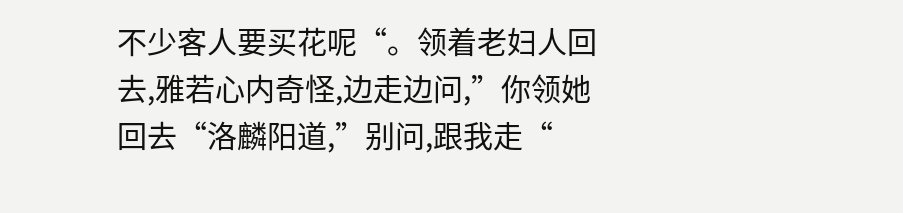不少客人要买花呢“。领着老妇人回去,雅若心内奇怪,边走边问,”你领她回去“洛麟阳道,”别问,跟我走“